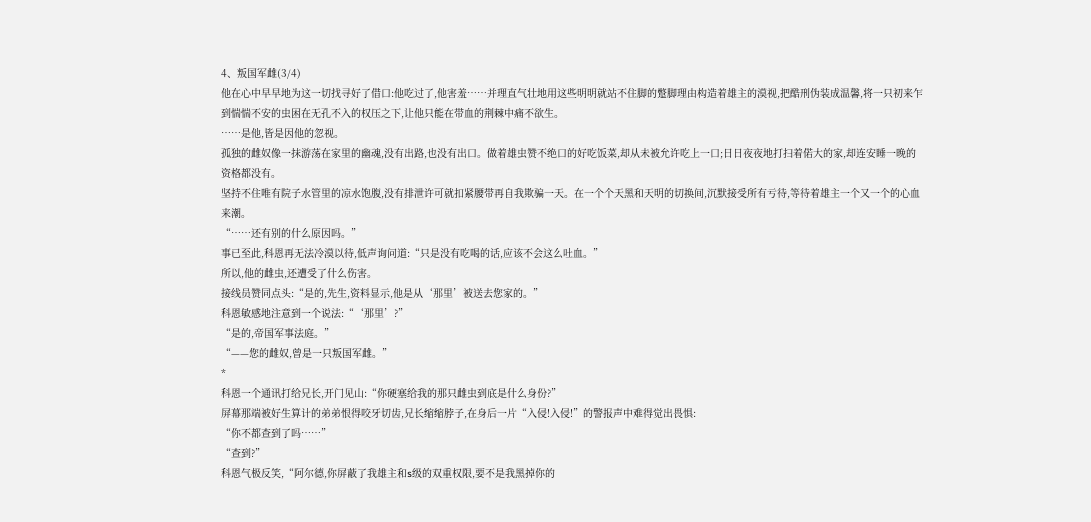4、叛国军雌(3/4)
他在心中早早地为这一切找寻好了借口:他吃过了,他害羞……并理直气壮地用这些明明就站不住脚的蹩脚理由构造着雄主的漠视,把酷刑伪装成温馨,将一只初来乍到惴惴不安的虫困在无孔不入的权压之下,让他只能在带血的荆棘中痛不欲生。
……是他,皆是因他的忽视。
孤独的雌奴像一抹游荡在家里的幽魂,没有出路,也没有出口。做着雄虫赞不绝口的好吃饭菜,却从未被允许吃上一口;日日夜夜地打扫着偌大的家,却连安睡一晚的资格都没有。
坚持不住唯有院子水管里的凉水饱腹,没有排泄许可就扣紧腰带再自我欺骗一天。在一个个天黑和天明的切换间,沉默接受所有亏待,等待着雄主一个又一个的心血来潮。
“……还有别的什么原因吗。”
事已至此,科恩再无法冷漠以待,低声询问道:“只是没有吃喝的话,应该不会这么吐血。”
所以,他的雌虫,还遭受了什么伤害。
接线员赞同点头:“是的,先生,资料显示,他是从‘那里’被送去您家的。”
科恩敏感地注意到一个说法:“‘那里’?”
“是的,帝国军事法庭。”
“——您的雌奴,曾是一只叛国军雌。”
*
科恩一个通讯打给兄长,开门见山:“你硬塞给我的那只雌虫到底是什么身份?”
屏幕那端被好生算计的弟弟恨得咬牙切齿,兄长缩缩脖子,在身后一片“入侵!入侵!”的警报声中难得觉出畏惧:
“你不都查到了吗……”
“查到?”
科恩气极反笑,“阿尔德,你屏蔽了我雄主和s级的双重权限,要不是我黑掉你的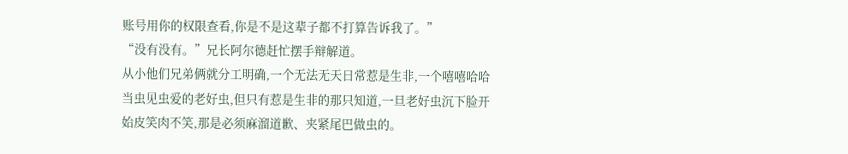账号用你的权限查看,你是不是这辈子都不打算告诉我了。”
“没有没有。”兄长阿尔德赶忙摆手辩解道。
从小他们兄弟俩就分工明确,一个无法无天日常惹是生非,一个嘻嘻哈哈当虫见虫爱的老好虫,但只有惹是生非的那只知道,一旦老好虫沉下脸开始皮笑肉不笑,那是必须麻溜道歉、夹紧尾巴做虫的。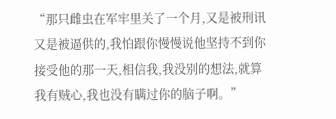“那只雌虫在军牢里关了一个月,又是被刑讯又是被逼供的,我怕跟你慢慢说他坚持不到你接受他的那一天,相信我,我没别的想法,就算我有贼心,我也没有瞒过你的脑子啊。”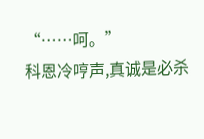“……呵。”
科恩冷哼声,真诚是必杀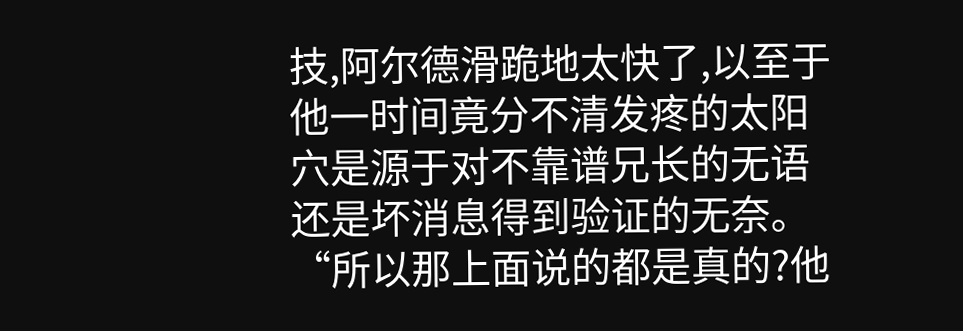技,阿尔德滑跪地太快了,以至于他一时间竟分不清发疼的太阳穴是源于对不靠谱兄长的无语还是坏消息得到验证的无奈。
“所以那上面说的都是真的?他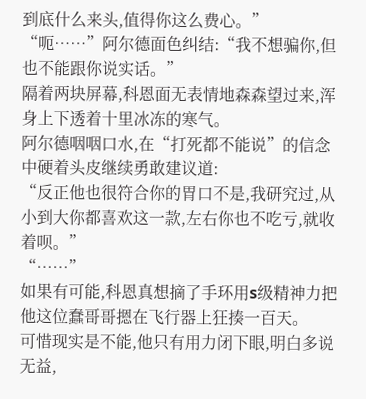到底什么来头,值得你这么费心。”
“呃……”阿尔德面色纠结:“我不想骗你,但也不能跟你说实话。”
隔着两块屏幕,科恩面无表情地森森望过来,浑身上下透着十里冰冻的寒气。
阿尔德咽咽口水,在“打死都不能说”的信念中硬着头皮继续勇敢建议道:
“反正他也很符合你的胃口不是,我研究过,从小到大你都喜欢这一款,左右你也不吃亏,就收着呗。”
“……”
如果有可能,科恩真想摘了手环用s级精神力把他这位蠢哥哥摁在飞行器上狂揍一百天。
可惜现实是不能,他只有用力闭下眼,明白多说无益,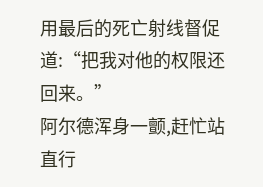用最后的死亡射线督促道:“把我对他的权限还回来。”
阿尔德浑身一颤,赶忙站直行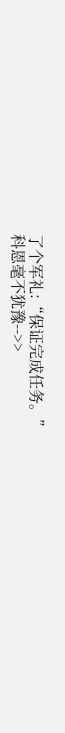了个军礼:“保证完成任务。”
科恩毫不犹豫-->>